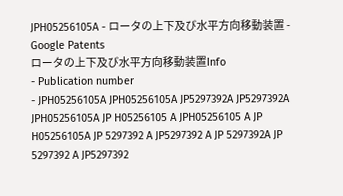JPH05256105A - ロータの上下及び水平方向移動装置 - Google Patents
ロータの上下及び水平方向移動装置Info
- Publication number
- JPH05256105A JPH05256105A JP5297392A JP5297392A JPH05256105A JP H05256105 A JPH05256105 A JP H05256105A JP 5297392 A JP5297392 A JP 5297392A JP 5297392 A JP5297392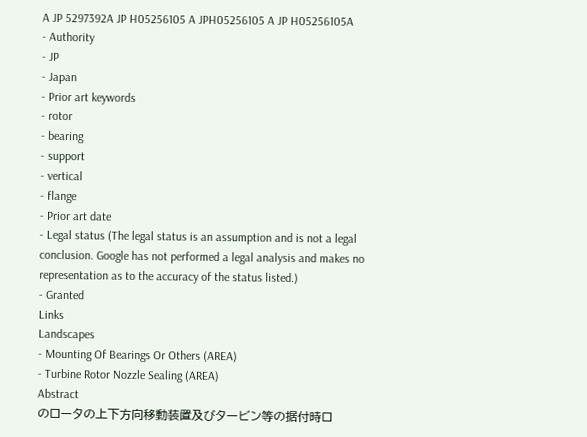A JP 5297392A JP H05256105 A JPH05256105 A JP H05256105A
- Authority
- JP
- Japan
- Prior art keywords
- rotor
- bearing
- support
- vertical
- flange
- Prior art date
- Legal status (The legal status is an assumption and is not a legal conclusion. Google has not performed a legal analysis and makes no representation as to the accuracy of the status listed.)
- Granted
Links
Landscapes
- Mounting Of Bearings Or Others (AREA)
- Turbine Rotor Nozzle Sealing (AREA)
Abstract
のロータの上下方向移動装置及びタービン等の据付時ロ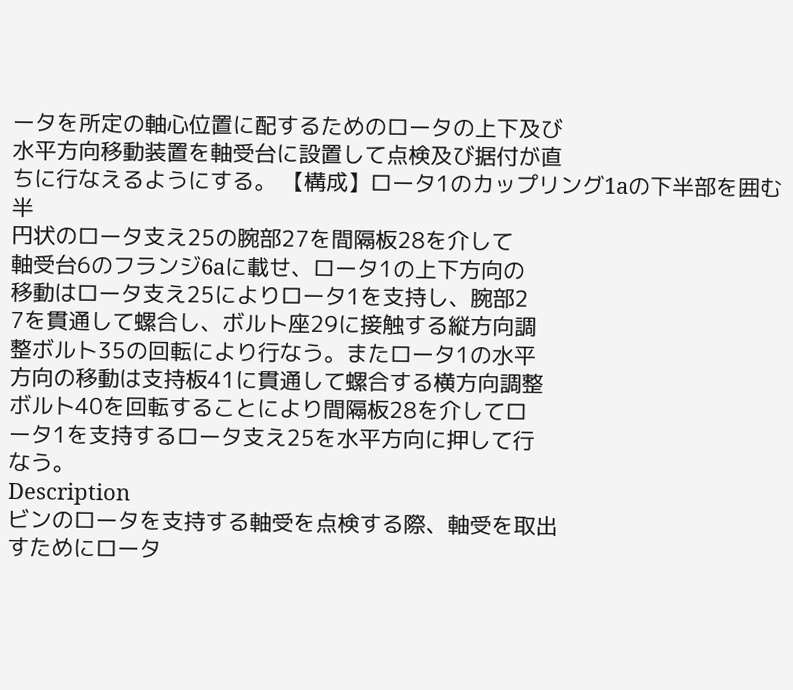ータを所定の軸心位置に配するためのロータの上下及び
水平方向移動装置を軸受台に設置して点検及び据付が直
ちに行なえるようにする。 【構成】ロータ1のカップリング1aの下半部を囲む半
円状のロータ支え25の腕部27を間隔板28を介して
軸受台6のフランジ6aに載せ、ロータ1の上下方向の
移動はロータ支え25によりロータ1を支持し、腕部2
7を貫通して螺合し、ボルト座29に接触する縦方向調
整ボルト35の回転により行なう。またロータ1の水平
方向の移動は支持板41に貫通して螺合する横方向調整
ボルト40を回転することにより間隔板28を介してロ
ータ1を支持するロータ支え25を水平方向に押して行
なう。
Description
ビンのロータを支持する軸受を点検する際、軸受を取出
すためにロータ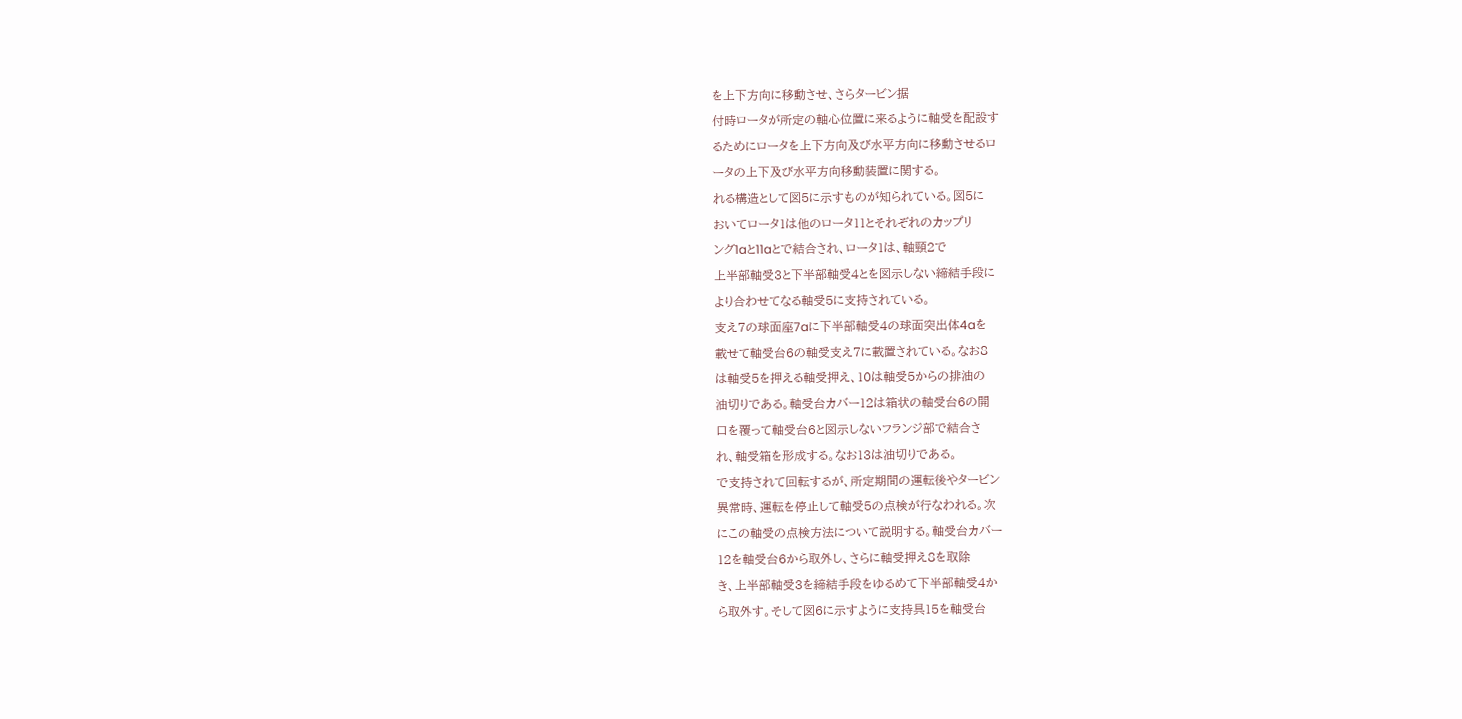を上下方向に移動させ、さらタービン据
付時ロータが所定の軸心位置に来るように軸受を配設す
るためにロータを上下方向及び水平方向に移動させるロ
ータの上下及び水平方向移動装置に関する。
れる構造として図5に示すものが知られている。図5に
おいてロータ1は他のロータ11とそれぞれのカップリ
ング1aと11aとで結合され、ロータ1は、軸頸2で
上半部軸受3と下半部軸受4とを図示しない締結手段に
より合わせてなる軸受5に支持されている。
支え7の球面座7aに下半部軸受4の球面突出体4aを
載せて軸受台6の軸受支え7に載置されている。なお8
は軸受5を押える軸受押え、10は軸受5からの排油の
油切りである。軸受台カバー12は箱状の軸受台6の開
口を覆って軸受台6と図示しないフランジ部で結合さ
れ、軸受箱を形成する。なお13は油切りである。
で支持されて回転するが、所定期間の運転後やタービン
異常時、運転を停止して軸受5の点検が行なわれる。次
にこの軸受の点検方法について説明する。軸受台カバー
12を軸受台6から取外し、さらに軸受押え8を取除
き、上半部軸受3を締結手段をゆるめて下半部軸受4か
ら取外す。そして図6に示すように支持具15を軸受台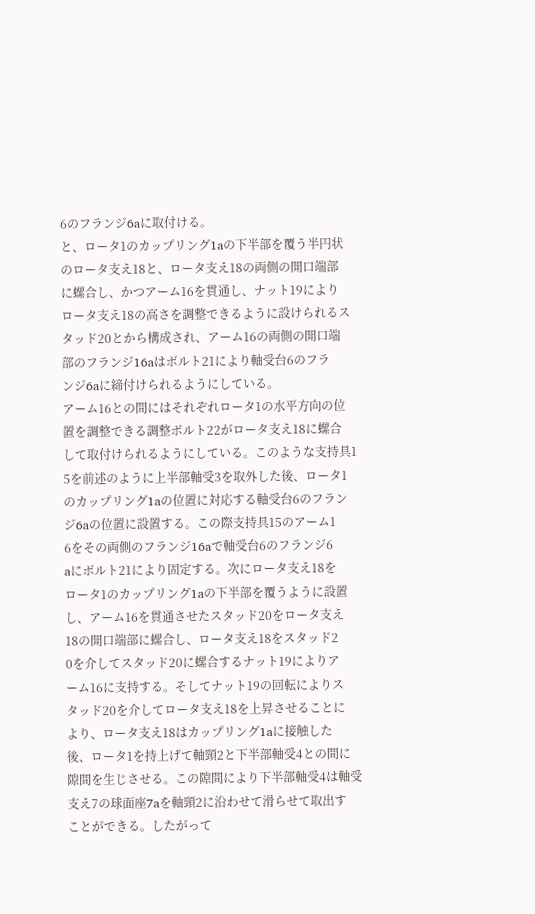6のフランジ6aに取付ける。
と、ロータ1のカップリング1aの下半部を覆う半円状
のロータ支え18と、ロータ支え18の両側の開口端部
に螺合し、かつアーム16を貫通し、ナット19により
ロータ支え18の高さを調整できるように設けられるス
タッド20とから構成され、アーム16の両側の開口端
部のフランジ16aはボルト21により軸受台6のフラ
ンジ6aに締付けられるようにしている。
アーム16との間にはそれぞれロータ1の水平方向の位
置を調整できる調整ボルト22がロータ支え18に螺合
して取付けられるようにしている。このような支持具1
5を前述のように上半部軸受3を取外した後、ロータ1
のカップリング1aの位置に対応する軸受台6のフラン
ジ6aの位置に設置する。この際支持具15のアーム1
6をその両側のフランジ16aで軸受台6のフランジ6
aにボルト21により固定する。次にロータ支え18を
ロータ1のカップリング1aの下半部を覆うように設置
し、アーム16を貫通させたスタッド20をロータ支え
18の開口端部に螺合し、ロータ支え18をスタッド2
0を介してスタッド20に螺合するナット19によりア
ーム16に支持する。そしてナット19の回転によりス
タッド20を介してロータ支え18を上昇させることに
より、ロータ支え18はカップリング1aに接触した
後、ロータ1を持上げて軸頸2と下半部軸受4との間に
隙間を生じさせる。この隙間により下半部軸受4は軸受
支え7の球面座7aを軸頸2に沿わせて滑らせて取出す
ことができる。したがって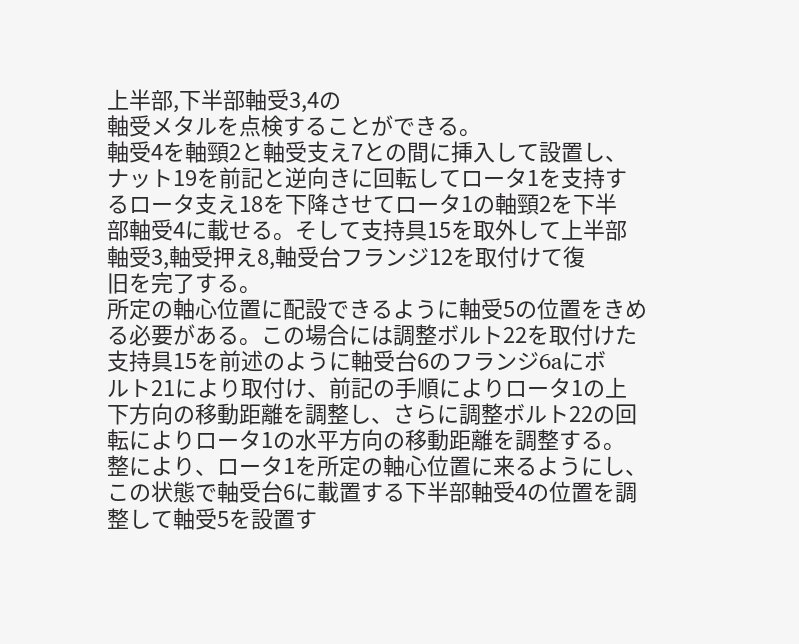上半部,下半部軸受3,4の
軸受メタルを点検することができる。
軸受4を軸頸2と軸受支え7との間に挿入して設置し、
ナット19を前記と逆向きに回転してロータ1を支持す
るロータ支え18を下降させてロータ1の軸頸2を下半
部軸受4に載せる。そして支持具15を取外して上半部
軸受3,軸受押え8,軸受台フランジ12を取付けて復
旧を完了する。
所定の軸心位置に配設できるように軸受5の位置をきめ
る必要がある。この場合には調整ボルト22を取付けた
支持具15を前述のように軸受台6のフランジ6aにボ
ルト21により取付け、前記の手順によりロータ1の上
下方向の移動距離を調整し、さらに調整ボルト22の回
転によりロータ1の水平方向の移動距離を調整する。
整により、ロータ1を所定の軸心位置に来るようにし、
この状態で軸受台6に載置する下半部軸受4の位置を調
整して軸受5を設置す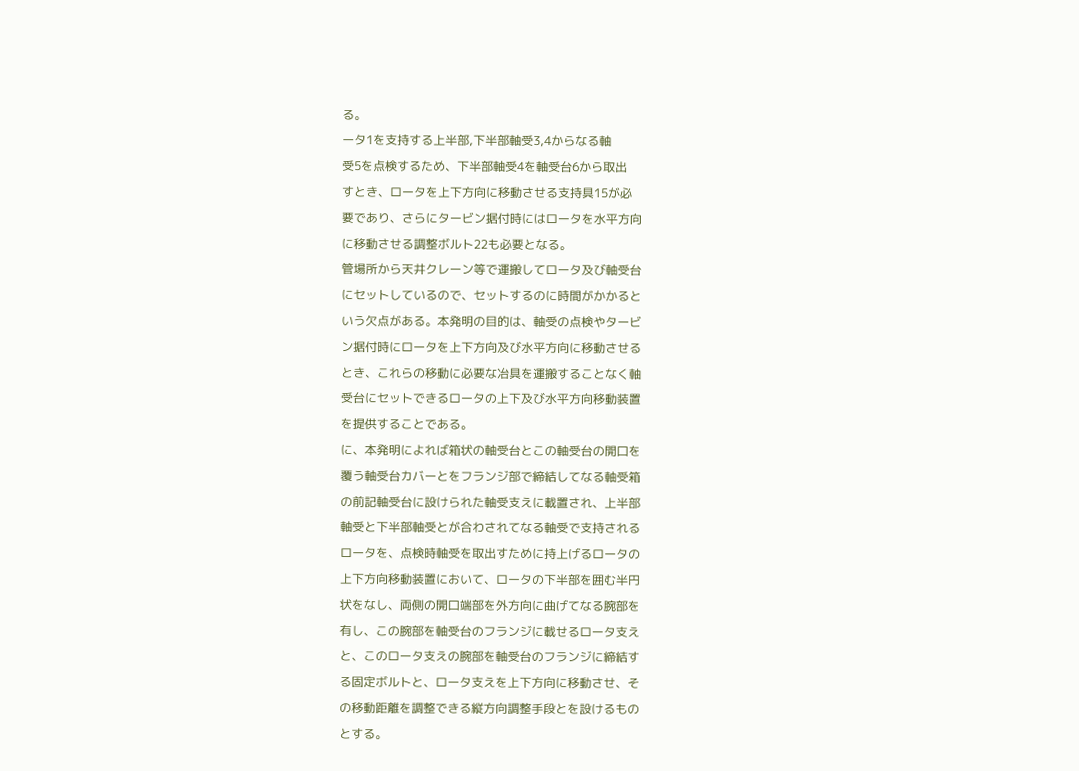る。
ータ1を支持する上半部,下半部軸受3,4からなる軸
受5を点検するため、下半部軸受4を軸受台6から取出
すとき、ロータを上下方向に移動させる支持具15が必
要であり、さらにタービン据付時にはロータを水平方向
に移動させる調整ボルト22も必要となる。
管場所から天井クレーン等で運搬してロータ及び軸受台
にセットしているので、セットするのに時間がかかると
いう欠点がある。本発明の目的は、軸受の点検やタービ
ン据付時にロータを上下方向及び水平方向に移動させる
とき、これらの移動に必要な冶具を運搬することなく軸
受台にセットできるロータの上下及び水平方向移動装置
を提供することである。
に、本発明によれば箱状の軸受台とこの軸受台の開口を
覆う軸受台カバーとをフランジ部で締結してなる軸受箱
の前記軸受台に設けられた軸受支えに載置され、上半部
軸受と下半部軸受とが合わされてなる軸受で支持される
ロータを、点検時軸受を取出すために持上げるロータの
上下方向移動装置において、ロータの下半部を囲む半円
状をなし、両側の開口端部を外方向に曲げてなる腕部を
有し、この腕部を軸受台のフランジに載せるロータ支え
と、このロータ支えの腕部を軸受台のフランジに締結す
る固定ボルトと、ロータ支えを上下方向に移動させ、そ
の移動距離を調整できる縦方向調整手段とを設けるもの
とする。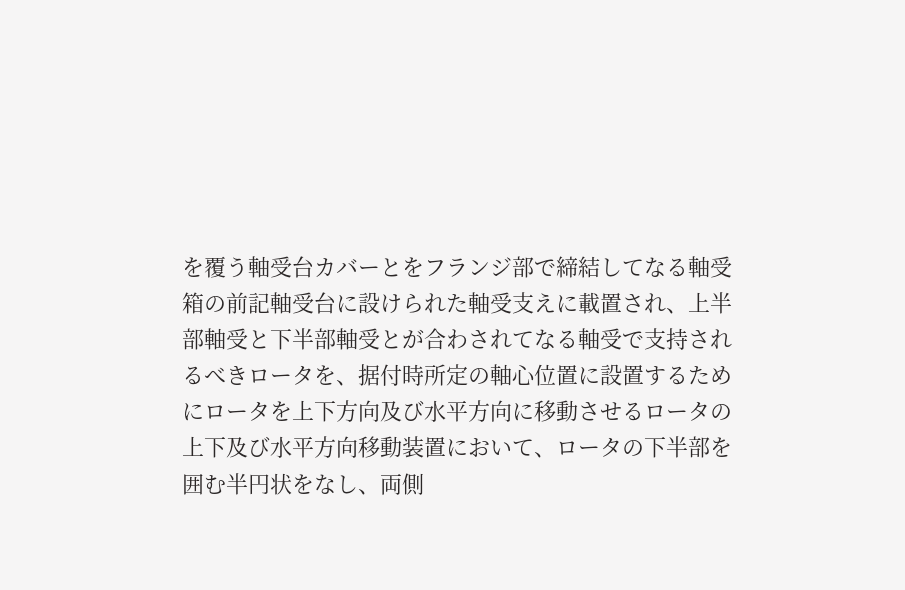を覆う軸受台カバーとをフランジ部で締結してなる軸受
箱の前記軸受台に設けられた軸受支えに載置され、上半
部軸受と下半部軸受とが合わされてなる軸受で支持され
るべきロータを、据付時所定の軸心位置に設置するため
にロータを上下方向及び水平方向に移動させるロータの
上下及び水平方向移動装置において、ロータの下半部を
囲む半円状をなし、両側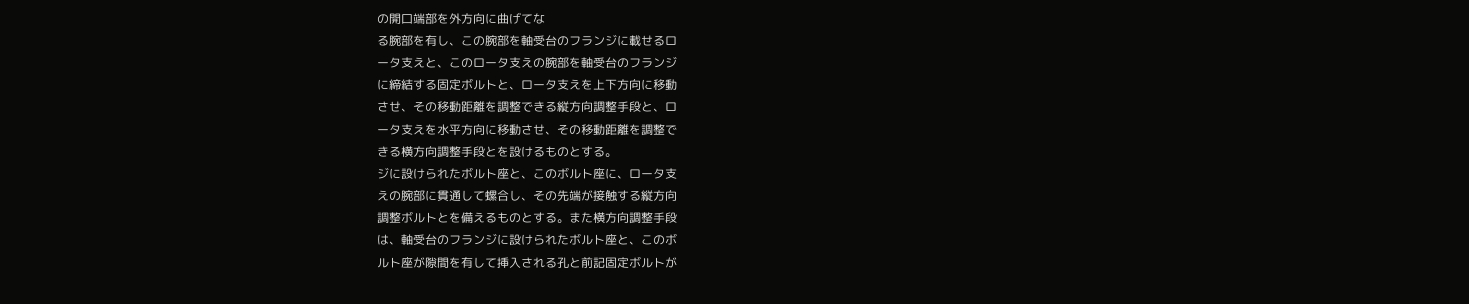の開口端部を外方向に曲げてな
る腕部を有し、この腕部を軸受台のフランジに載せるロ
ータ支えと、このロータ支えの腕部を軸受台のフランジ
に締結する固定ボルトと、ロータ支えを上下方向に移動
させ、その移動距離を調整できる縦方向調整手段と、ロ
ータ支えを水平方向に移動させ、その移動距離を調整で
きる横方向調整手段とを設けるものとする。
ジに設けられたボルト座と、このボルト座に、ロータ支
えの腕部に貫通して螺合し、その先端が接触する縦方向
調整ボルトとを備えるものとする。また横方向調整手段
は、軸受台のフランジに設けられたボルト座と、このボ
ルト座が隙間を有して挿入される孔と前記固定ボルトが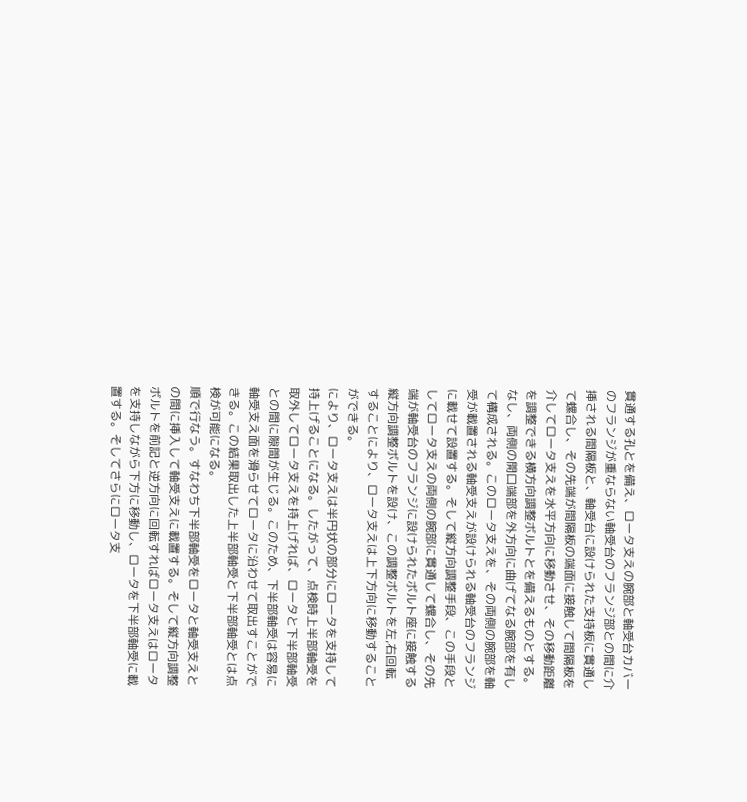貫通する孔とを備え、ロータ支えの腕部と軸受台カバー
のフランジが重ならない軸受台のフランジ部との間に介
挿される間隔板と、軸受台に設けられた支持板に貫通し
て螺合し、その先端が間隔板の端面に接触して間隔板を
介してロータ支えを水平方向に移動させ、その移動距離
を調整できる横方向調整ボルトとを備えるものとする。
なし、両側の開口端部を外方向に曲げてなる腕部を有し
て構成される。このロータ支えを、その両側の腕部を軸
受が載置される軸受支えが設けられる軸受台のフランジ
に載せて設置する。そして縦方向調整手段、この手段と
してロータ支えの両側の腕部に貫通して螺合し、その先
端が軸受台のフランジに設けられたボルト座に接触する
縦方向調整ボルトを設け、この調整ボルトを左,右回転
することにより、ロータ支えは上下方向に移動すること
ができる。
により、ロータ支えは半円状の部分にロータを支持して
持上げることになる。したがって、点検時上半部軸受を
取外してロータ支えを持上げれば、ロータと下半部軸受
との間に隙間が生じる。このため、下半部軸受は容易に
軸受支え面を滑らせてロータに沿わせて取出すことがで
きる。この結果取出した上半部軸受と下半部軸受とは点
検が可能になる。
順で行なう。すなわち下半部軸受をロータと軸受支えと
の間に挿入して軸受支えに載置する。そして縦方向調整
ボルトを前記と逆方向に回転すればロータ支えはロータ
を支持しながら下方に移動し、ロータを下半部軸受に載
置する。そしてさらにロータ支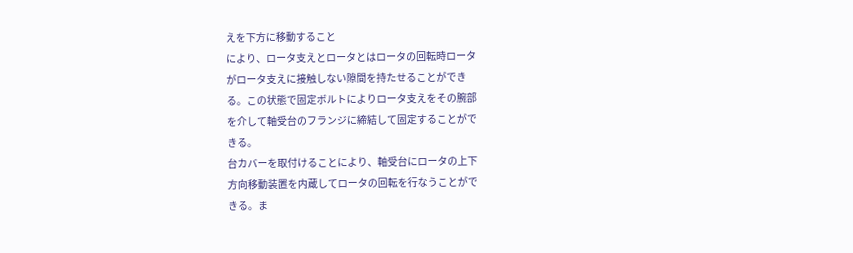えを下方に移動すること
により、ロータ支えとロータとはロータの回転時ロータ
がロータ支えに接触しない隙間を持たせることができ
る。この状態で固定ボルトによりロータ支えをその腕部
を介して軸受台のフランジに締結して固定することがで
きる。
台カバーを取付けることにより、軸受台にロータの上下
方向移動装置を内蔵してロータの回転を行なうことがで
きる。ま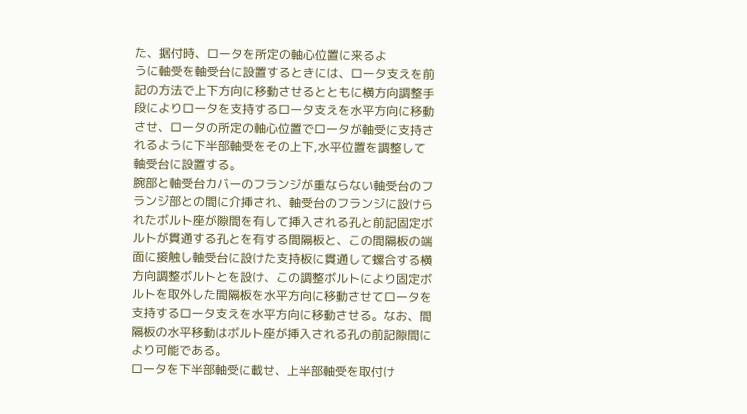た、据付時、ロータを所定の軸心位置に来るよ
うに軸受を軸受台に設置するときには、ロータ支えを前
記の方法で上下方向に移動させるとともに横方向調整手
段によりロータを支持するロータ支えを水平方向に移動
させ、ロータの所定の軸心位置でロータが軸受に支持さ
れるように下半部軸受をその上下,水平位置を調整して
軸受台に設置する。
腕部と軸受台カバーのフランジが重ならない軸受台のフ
ランジ部との間に介挿され、軸受台のフランジに設けら
れたボルト座が隙間を有して挿入される孔と前記固定ボ
ルトが貫通する孔とを有する間隔板と、この間隔板の端
面に接触し軸受台に設けた支持板に貫通して螺合する横
方向調整ボルトとを設け、この調整ボルトにより固定ボ
ルトを取外した間隔板を水平方向に移動させてロータを
支持するロータ支えを水平方向に移動させる。なお、間
隔板の水平移動はボルト座が挿入される孔の前記隙間に
より可能である。
ロータを下半部軸受に載せ、上半部軸受を取付け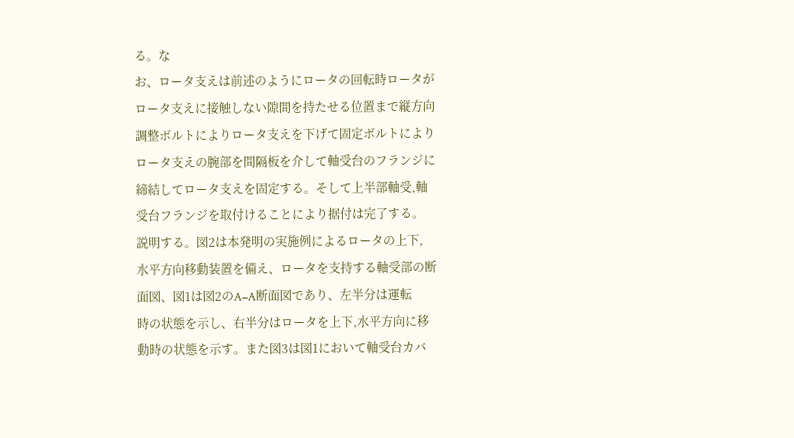る。な
お、ロータ支えは前述のようにロータの回転時ロータが
ロータ支えに接触しない隙間を持たせる位置まで縦方向
調整ボルトによりロータ支えを下げて固定ボルトにより
ロータ支えの腕部を間隔板を介して軸受台のフランジに
締結してロータ支えを固定する。そして上半部軸受,軸
受台フランジを取付けることにより据付は完了する。
説明する。図2は本発明の実施例によるロータの上下,
水平方向移動装置を備え、ロータを支持する軸受部の断
面図、図1は図2のA−A断面図であり、左半分は運転
時の状態を示し、右半分はロータを上下,水平方向に移
動時の状態を示す。また図3は図1において軸受台カバ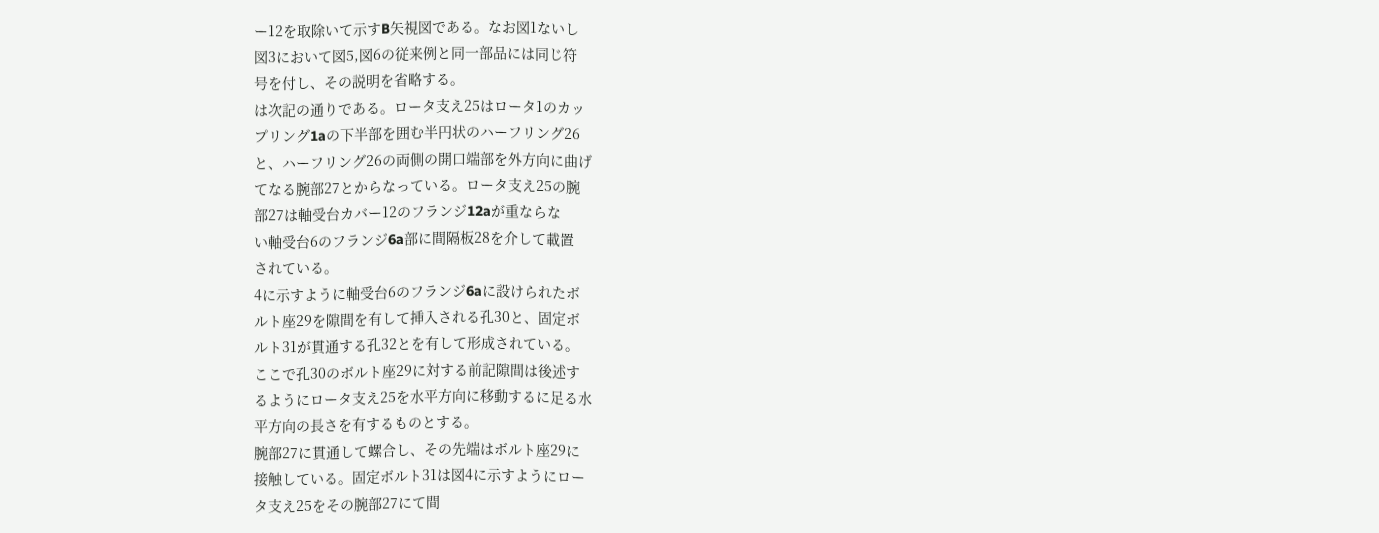ー12を取除いて示すB矢視図である。なお図1ないし
図3において図5,図6の従来例と同一部品には同じ符
号を付し、その説明を省略する。
は次記の通りである。ロータ支え25はロータ1のカッ
プリング1aの下半部を囲む半円状のハーフリング26
と、ハーフリング26の両側の開口端部を外方向に曲げ
てなる腕部27とからなっている。ロータ支え25の腕
部27は軸受台カバー12のフランジ12aが重ならな
い軸受台6のフランジ6a部に間隔板28を介して載置
されている。
4に示すように軸受台6のフランジ6aに設けられたボ
ルト座29を隙間を有して挿入される孔30と、固定ボ
ルト31が貫通する孔32とを有して形成されている。
ここで孔30のボルト座29に対する前記隙間は後述す
るようにロータ支え25を水平方向に移動するに足る水
平方向の長さを有するものとする。
腕部27に貫通して螺合し、その先端はボルト座29に
接触している。固定ボルト31は図4に示すようにロー
タ支え25をその腕部27にて間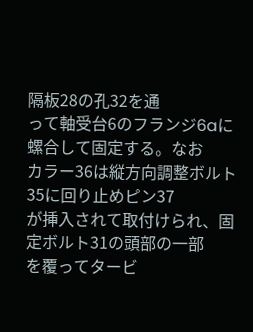隔板28の孔32を通
って軸受台6のフランジ6aに螺合して固定する。なお
カラー36は縦方向調整ボルト35に回り止めピン37
が挿入されて取付けられ、固定ボルト31の頭部の一部
を覆ってタービ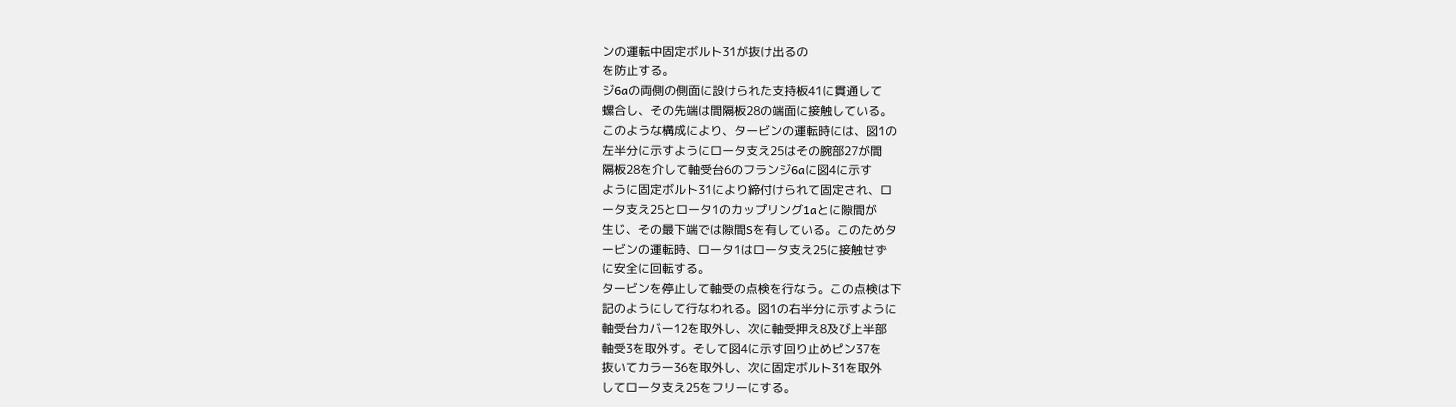ンの運転中固定ボルト31が抜け出るの
を防止する。
ジ6aの両側の側面に設けられた支持板41に貫通して
螺合し、その先端は間隔板28の端面に接触している。
このような構成により、タービンの運転時には、図1の
左半分に示すようにロータ支え25はその腕部27が間
隔板28を介して軸受台6のフランジ6aに図4に示す
ように固定ボルト31により締付けられて固定され、ロ
ータ支え25とロータ1のカップリング1aとに隙間が
生じ、その最下端では隙間Sを有している。このためタ
ービンの運転時、ロータ1はロータ支え25に接触せず
に安全に回転する。
タービンを停止して軸受の点検を行なう。この点検は下
記のようにして行なわれる。図1の右半分に示すように
軸受台カバー12を取外し、次に軸受押え8及び上半部
軸受3を取外す。そして図4に示す回り止めピン37を
抜いてカラー36を取外し、次に固定ボルト31を取外
してロータ支え25をフリーにする。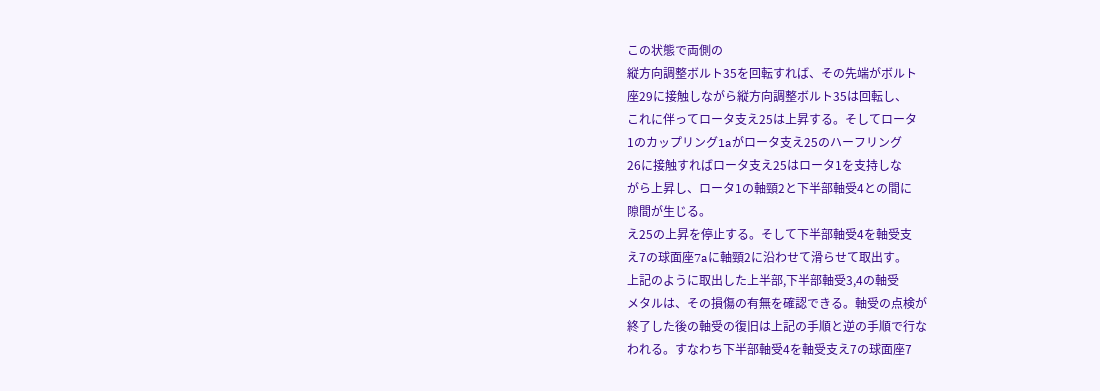この状態で両側の
縦方向調整ボルト35を回転すれば、その先端がボルト
座29に接触しながら縦方向調整ボルト35は回転し、
これに伴ってロータ支え25は上昇する。そしてロータ
1のカップリング1aがロータ支え25のハーフリング
26に接触すればロータ支え25はロータ1を支持しな
がら上昇し、ロータ1の軸頸2と下半部軸受4との間に
隙間が生じる。
え25の上昇を停止する。そして下半部軸受4を軸受支
え7の球面座7aに軸頸2に沿わせて滑らせて取出す。
上記のように取出した上半部,下半部軸受3,4の軸受
メタルは、その損傷の有無を確認できる。軸受の点検が
終了した後の軸受の復旧は上記の手順と逆の手順で行な
われる。すなわち下半部軸受4を軸受支え7の球面座7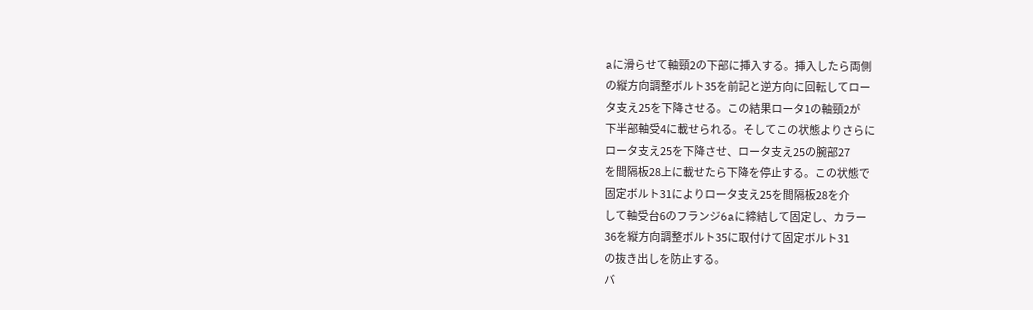aに滑らせて軸頸2の下部に挿入する。挿入したら両側
の縦方向調整ボルト35を前記と逆方向に回転してロー
タ支え25を下降させる。この結果ロータ1の軸頸2が
下半部軸受4に載せられる。そしてこの状態よりさらに
ロータ支え25を下降させ、ロータ支え25の腕部27
を間隔板28上に載せたら下降を停止する。この状態で
固定ボルト31によりロータ支え25を間隔板28を介
して軸受台6のフランジ6aに締結して固定し、カラー
36を縦方向調整ボルト35に取付けて固定ボルト31
の抜き出しを防止する。
バ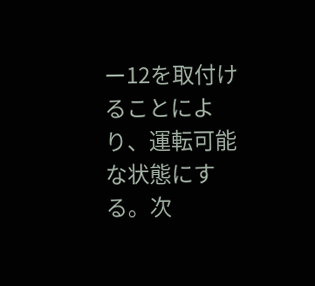ー12を取付けることにより、運転可能な状態にす
る。次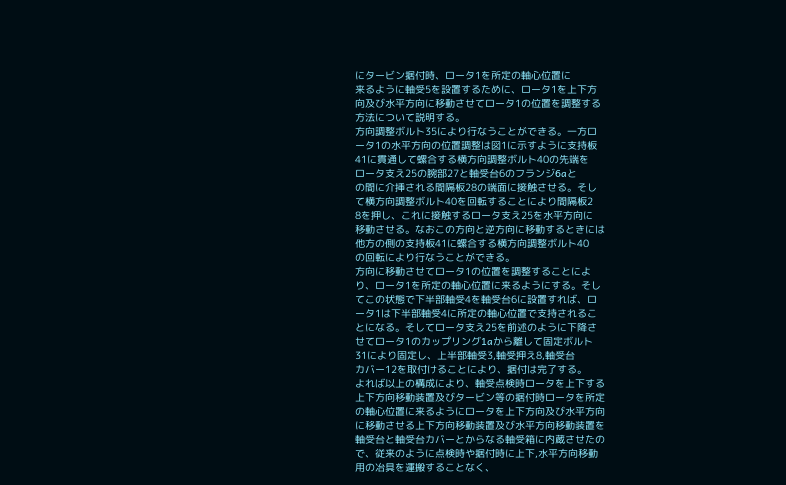にタービン据付時、ロータ1を所定の軸心位置に
来るように軸受5を設置するために、ロータ1を上下方
向及び水平方向に移動させてロータ1の位置を調整する
方法について説明する。
方向調整ボルト35により行なうことができる。一方ロ
ータ1の水平方向の位置調整は図1に示すように支持板
41に貫通して螺合する横方向調整ボルト40の先端を
ロータ支え25の腕部27と軸受台6のフランジ6aと
の間に介挿される間隔板28の端面に接触させる。そし
て横方向調整ボルト40を回転することにより間隔板2
8を押し、これに接触するロータ支え25を水平方向に
移動させる。なおこの方向と逆方向に移動するときには
他方の側の支持板41に螺合する横方向調整ボルト40
の回転により行なうことができる。
方向に移動させてロータ1の位置を調整することによ
り、ロータ1を所定の軸心位置に来るようにする。そし
てこの状態で下半部軸受4を軸受台6に設置すれば、ロ
ータ1は下半部軸受4に所定の軸心位置で支持されるこ
とになる。そしてロータ支え25を前述のように下降さ
せてロータ1のカップリング1aから離して固定ボルト
31により固定し、上半部軸受3,軸受押え8,軸受台
カバー12を取付けることにより、据付は完了する。
よれば以上の構成により、軸受点検時ロータを上下する
上下方向移動装置及びタービン等の据付時ロータを所定
の軸心位置に来るようにロータを上下方向及び水平方向
に移動させる上下方向移動装置及び水平方向移動装置を
軸受台と軸受台カバーとからなる軸受箱に内蔵させたの
で、従来のように点検時や据付時に上下,水平方向移動
用の冶具を運搬することなく、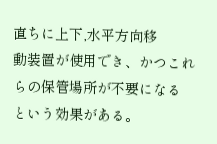直ちに上下,水平方向移
動装置が使用でき、かつこれらの保管場所が不要になる
という効果がある。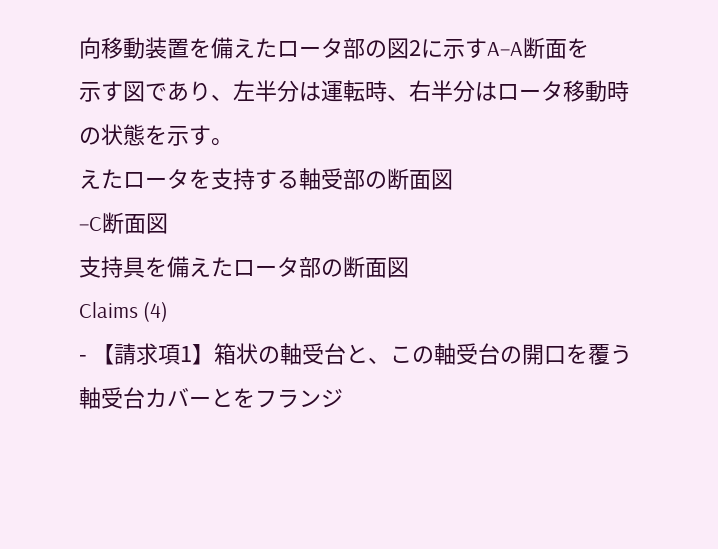向移動装置を備えたロータ部の図2に示すA−A断面を
示す図であり、左半分は運転時、右半分はロータ移動時
の状態を示す。
えたロータを支持する軸受部の断面図
−C断面図
支持具を備えたロータ部の断面図
Claims (4)
- 【請求項1】箱状の軸受台と、この軸受台の開口を覆う
軸受台カバーとをフランジ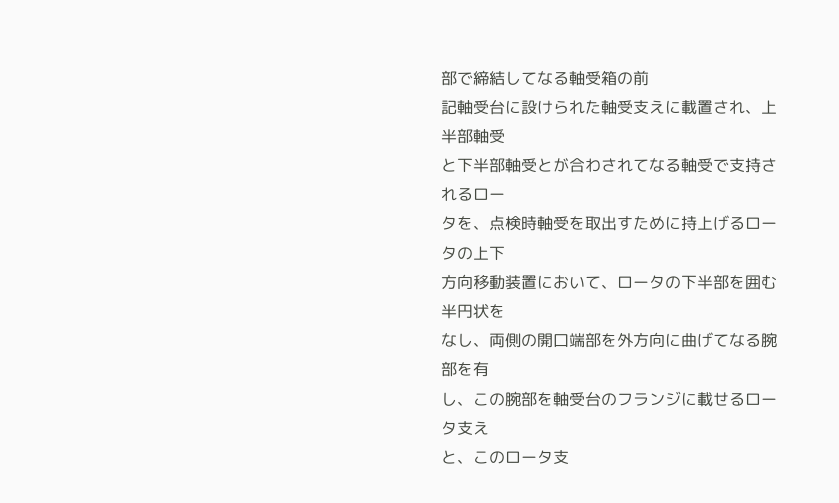部で締結してなる軸受箱の前
記軸受台に設けられた軸受支えに載置され、上半部軸受
と下半部軸受とが合わされてなる軸受で支持されるロー
タを、点検時軸受を取出すために持上げるロータの上下
方向移動装置において、ロータの下半部を囲む半円状を
なし、両側の開口端部を外方向に曲げてなる腕部を有
し、この腕部を軸受台のフランジに載せるロータ支え
と、このロータ支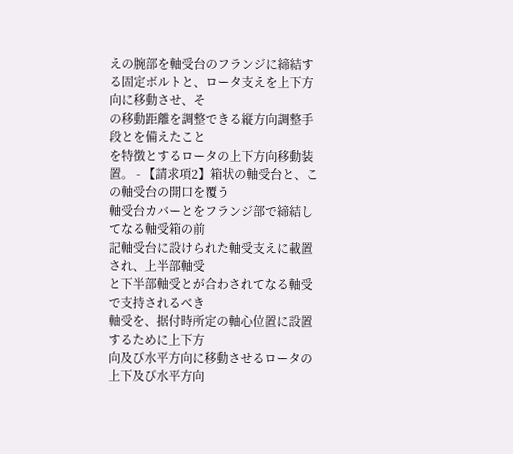えの腕部を軸受台のフランジに締結す
る固定ボルトと、ロータ支えを上下方向に移動させ、そ
の移動距離を調整できる縦方向調整手段とを備えたこと
を特徴とするロータの上下方向移動装置。 - 【請求項2】箱状の軸受台と、この軸受台の開口を覆う
軸受台カバーとをフランジ部で締結してなる軸受箱の前
記軸受台に設けられた軸受支えに載置され、上半部軸受
と下半部軸受とが合わされてなる軸受で支持されるべき
軸受を、据付時所定の軸心位置に設置するために上下方
向及び水平方向に移動させるロータの上下及び水平方向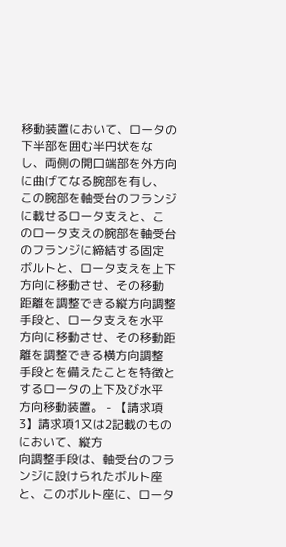移動装置において、ロータの下半部を囲む半円状をな
し、両側の開口端部を外方向に曲げてなる腕部を有し、
この腕部を軸受台のフランジに載せるロータ支えと、こ
のロータ支えの腕部を軸受台のフランジに締結する固定
ボルトと、ロータ支えを上下方向に移動させ、その移動
距離を調整できる縦方向調整手段と、ロータ支えを水平
方向に移動させ、その移動距離を調整できる横方向調整
手段とを備えたことを特徴とするロータの上下及び水平
方向移動装置。 - 【請求項3】請求項1又は2記載のものにおいて、縦方
向調整手段は、軸受台のフランジに設けられたボルト座
と、このボルト座に、ロータ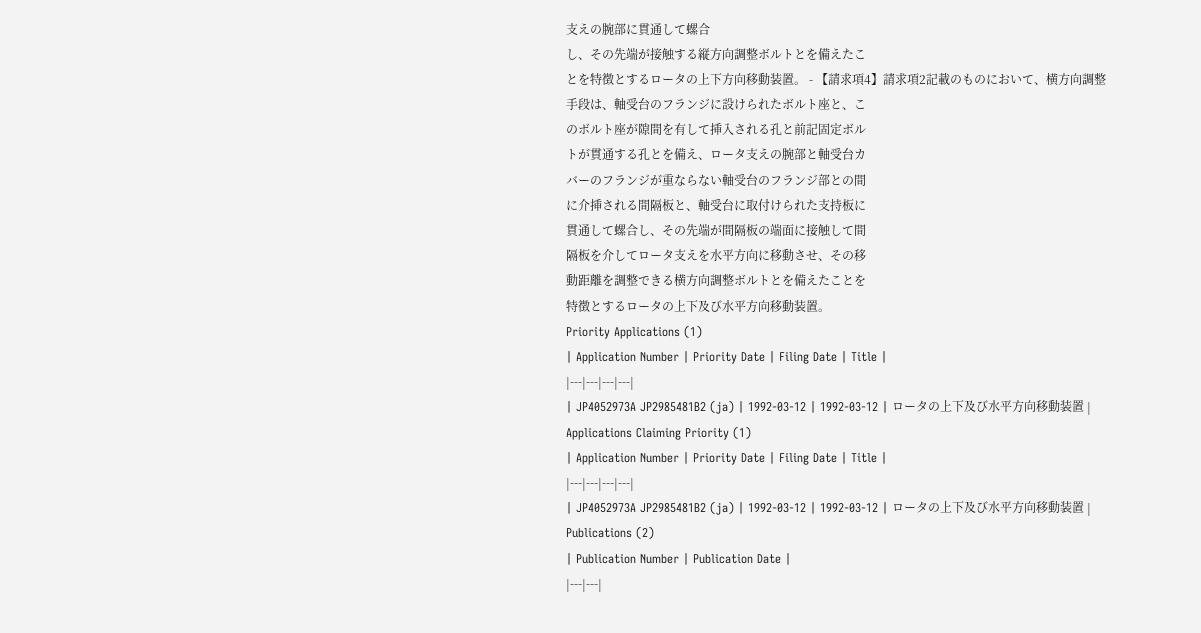支えの腕部に貫通して螺合
し、その先端が接触する縦方向調整ボルトとを備えたこ
とを特徴とするロータの上下方向移動装置。 - 【請求項4】請求項2記載のものにおいて、横方向調整
手段は、軸受台のフランジに設けられたボルト座と、こ
のボルト座が隙間を有して挿入される孔と前記固定ボル
トが貫通する孔とを備え、ロータ支えの腕部と軸受台カ
バーのフランジが重ならない軸受台のフランジ部との間
に介挿される間隔板と、軸受台に取付けられた支持板に
貫通して螺合し、その先端が間隔板の端面に接触して間
隔板を介してロータ支えを水平方向に移動させ、その移
動距離を調整できる横方向調整ボルトとを備えたことを
特徴とするロータの上下及び水平方向移動装置。
Priority Applications (1)
| Application Number | Priority Date | Filing Date | Title |
|---|---|---|---|
| JP4052973A JP2985481B2 (ja) | 1992-03-12 | 1992-03-12 | ロータの上下及び水平方向移動装置 |
Applications Claiming Priority (1)
| Application Number | Priority Date | Filing Date | Title |
|---|---|---|---|
| JP4052973A JP2985481B2 (ja) | 1992-03-12 | 1992-03-12 | ロータの上下及び水平方向移動装置 |
Publications (2)
| Publication Number | Publication Date |
|---|---|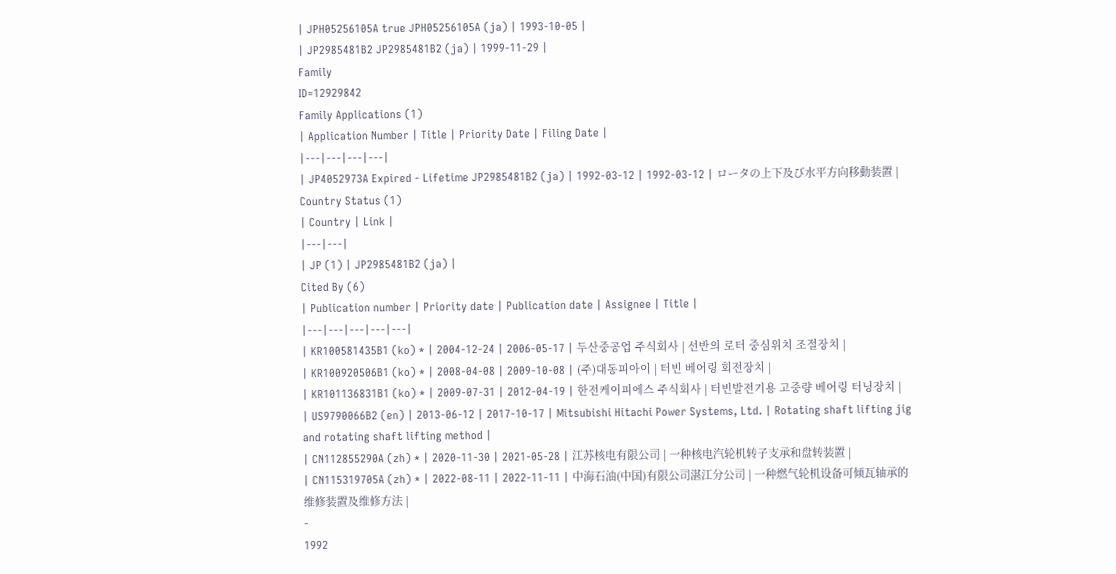| JPH05256105A true JPH05256105A (ja) | 1993-10-05 |
| JP2985481B2 JP2985481B2 (ja) | 1999-11-29 |
Family
ID=12929842
Family Applications (1)
| Application Number | Title | Priority Date | Filing Date |
|---|---|---|---|
| JP4052973A Expired - Lifetime JP2985481B2 (ja) | 1992-03-12 | 1992-03-12 | ロータの上下及び水平方向移動装置 |
Country Status (1)
| Country | Link |
|---|---|
| JP (1) | JP2985481B2 (ja) |
Cited By (6)
| Publication number | Priority date | Publication date | Assignee | Title |
|---|---|---|---|---|
| KR100581435B1 (ko) * | 2004-12-24 | 2006-05-17 | 두산중공업 주식회사 | 선반의 로터 중심위치 조절장치 |
| KR100920506B1 (ko) * | 2008-04-08 | 2009-10-08 | (주)대동피아이 | 터빈 베어링 회전장치 |
| KR101136831B1 (ko) * | 2009-07-31 | 2012-04-19 | 한전케이피에스 주식회사 | 터빈발전기용 고중량 베어링 터닝장치 |
| US9790066B2 (en) | 2013-06-12 | 2017-10-17 | Mitsubishi Hitachi Power Systems, Ltd. | Rotating shaft lifting jig and rotating shaft lifting method |
| CN112855290A (zh) * | 2020-11-30 | 2021-05-28 | 江苏核电有限公司 | 一种核电汽轮机转子支承和盘转装置 |
| CN115319705A (zh) * | 2022-08-11 | 2022-11-11 | 中海石油(中国)有限公司湛江分公司 | 一种燃气轮机设备可倾瓦轴承的维修装置及维修方法 |
-
1992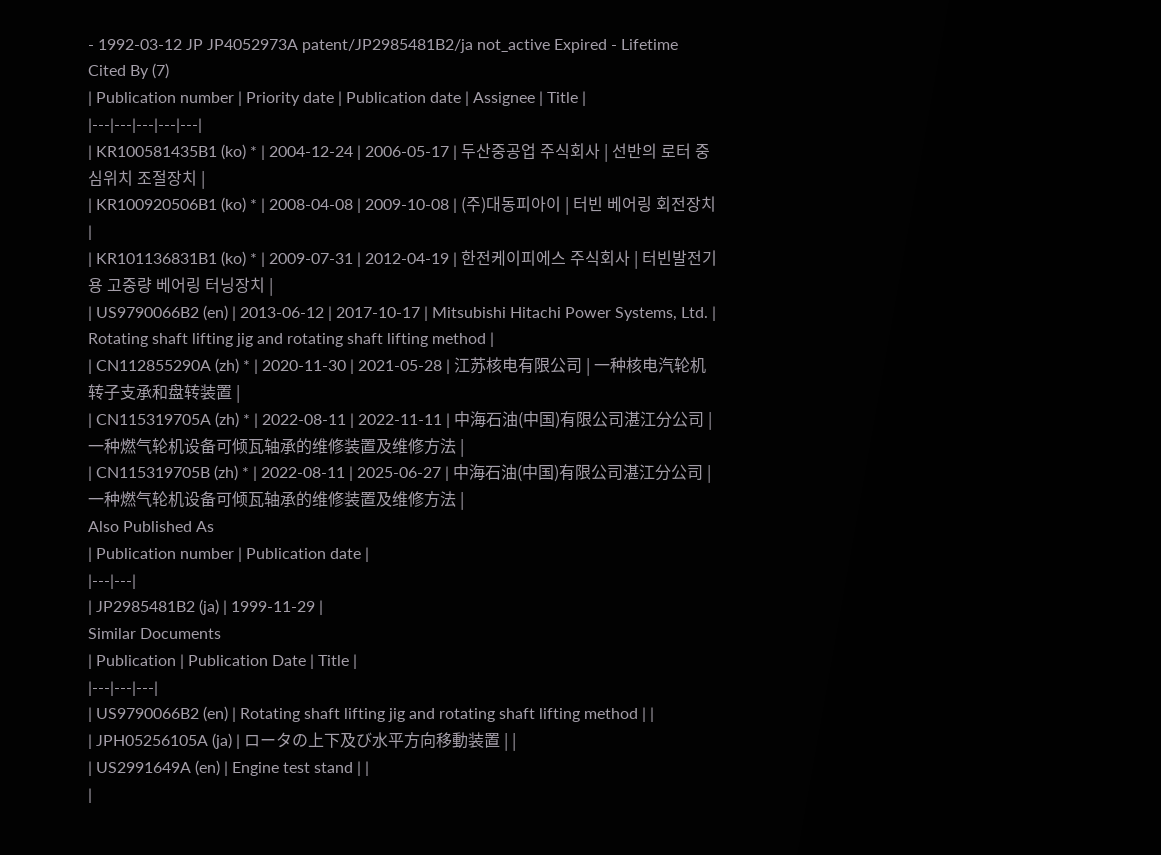- 1992-03-12 JP JP4052973A patent/JP2985481B2/ja not_active Expired - Lifetime
Cited By (7)
| Publication number | Priority date | Publication date | Assignee | Title |
|---|---|---|---|---|
| KR100581435B1 (ko) * | 2004-12-24 | 2006-05-17 | 두산중공업 주식회사 | 선반의 로터 중심위치 조절장치 |
| KR100920506B1 (ko) * | 2008-04-08 | 2009-10-08 | (주)대동피아이 | 터빈 베어링 회전장치 |
| KR101136831B1 (ko) * | 2009-07-31 | 2012-04-19 | 한전케이피에스 주식회사 | 터빈발전기용 고중량 베어링 터닝장치 |
| US9790066B2 (en) | 2013-06-12 | 2017-10-17 | Mitsubishi Hitachi Power Systems, Ltd. | Rotating shaft lifting jig and rotating shaft lifting method |
| CN112855290A (zh) * | 2020-11-30 | 2021-05-28 | 江苏核电有限公司 | 一种核电汽轮机转子支承和盘转装置 |
| CN115319705A (zh) * | 2022-08-11 | 2022-11-11 | 中海石油(中国)有限公司湛江分公司 | 一种燃气轮机设备可倾瓦轴承的维修装置及维修方法 |
| CN115319705B (zh) * | 2022-08-11 | 2025-06-27 | 中海石油(中国)有限公司湛江分公司 | 一种燃气轮机设备可倾瓦轴承的维修装置及维修方法 |
Also Published As
| Publication number | Publication date |
|---|---|
| JP2985481B2 (ja) | 1999-11-29 |
Similar Documents
| Publication | Publication Date | Title |
|---|---|---|
| US9790066B2 (en) | Rotating shaft lifting jig and rotating shaft lifting method | |
| JPH05256105A (ja) | ロータの上下及び水平方向移動装置 | |
| US2991649A (en) | Engine test stand | |
|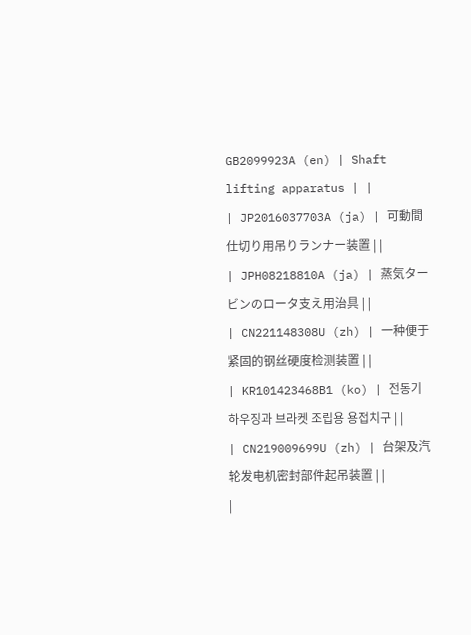GB2099923A (en) | Shaft lifting apparatus | |
| JP2016037703A (ja) | 可動間仕切り用吊りランナー装置 | |
| JPH08218810A (ja) | 蒸気タービンのロータ支え用治具 | |
| CN221148308U (zh) | 一种便于紧固的钢丝硬度检测装置 | |
| KR101423468B1 (ko) | 전동기 하우징과 브라켓 조립용 용접치구 | |
| CN219009699U (zh) | 台架及汽轮发电机密封部件起吊装置 | |
|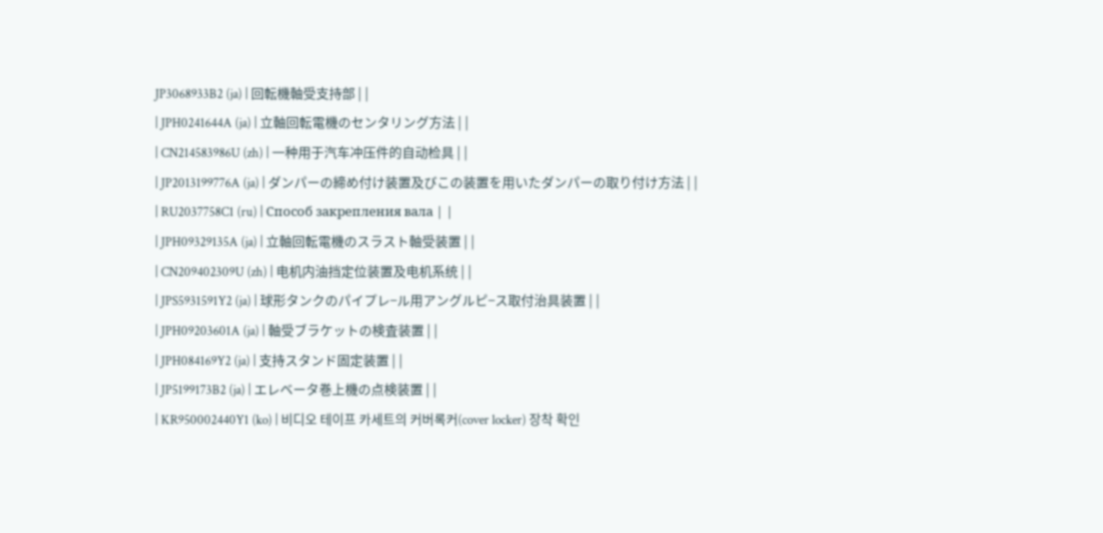JP3068933B2 (ja) | 回転機軸受支持部 | |
| JPH0241644A (ja) | 立軸回転電機のセンタリング方法 | |
| CN214583986U (zh) | 一种用于汽车冲压件的自动检具 | |
| JP2013199776A (ja) | ダンパーの締め付け装置及びこの装置を用いたダンパーの取り付け方法 | |
| RU2037758C1 (ru) | Способ закрепления вала | |
| JPH09329135A (ja) | 立軸回転電機のスラスト軸受装置 | |
| CN209402309U (zh) | 电机内油挡定位装置及电机系统 | |
| JPS5931591Y2 (ja) | 球形タンクのパイプレ−ル用アングルピ−ス取付治具装置 | |
| JPH09203601A (ja) | 軸受ブラケットの検査装置 | |
| JPH084169Y2 (ja) | 支持スタンド固定装置 | |
| JP5199173B2 (ja) | エレベータ巻上機の点検装置 | |
| KR950002440Y1 (ko) | 비디오 테이프 카세트의 커버록커(cover locker) 장착 확인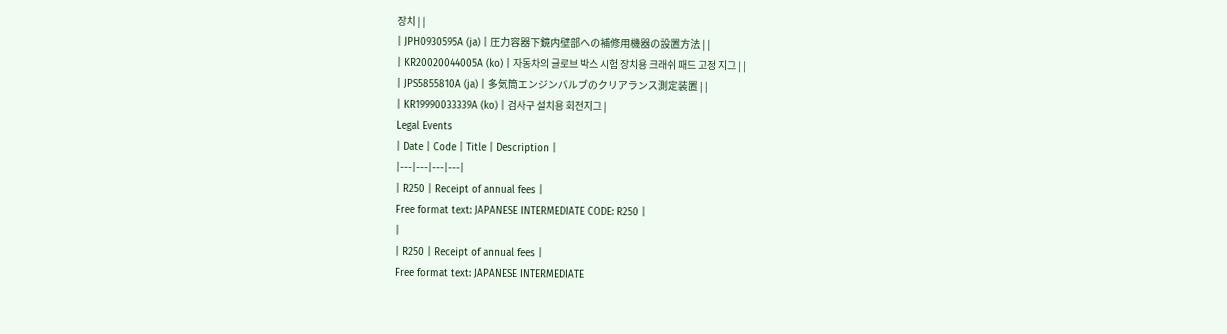장치 | |
| JPH0930595A (ja) | 圧力容器下鏡内壁部への補修用機器の設置方法 | |
| KR20020044005A (ko) | 자동차의 글로브 박스 시험 장치용 크래쉬 패드 고정 지그 | |
| JPS5855810A (ja) | 多気筒エンジンバルブのクリアランス測定装置 | |
| KR19990033339A (ko) | 검사구 설치용 회전지그 |
Legal Events
| Date | Code | Title | Description |
|---|---|---|---|
| R250 | Receipt of annual fees |
Free format text: JAPANESE INTERMEDIATE CODE: R250 |
|
| R250 | Receipt of annual fees |
Free format text: JAPANESE INTERMEDIATE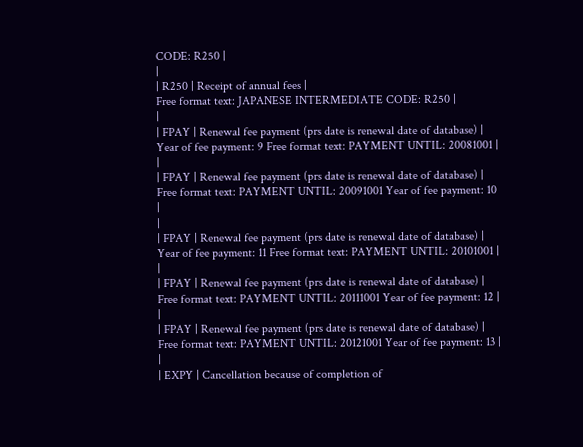CODE: R250 |
|
| R250 | Receipt of annual fees |
Free format text: JAPANESE INTERMEDIATE CODE: R250 |
|
| FPAY | Renewal fee payment (prs date is renewal date of database) |
Year of fee payment: 9 Free format text: PAYMENT UNTIL: 20081001 |
|
| FPAY | Renewal fee payment (prs date is renewal date of database) |
Free format text: PAYMENT UNTIL: 20091001 Year of fee payment: 10 |
|
| FPAY | Renewal fee payment (prs date is renewal date of database) |
Year of fee payment: 11 Free format text: PAYMENT UNTIL: 20101001 |
|
| FPAY | Renewal fee payment (prs date is renewal date of database) |
Free format text: PAYMENT UNTIL: 20111001 Year of fee payment: 12 |
|
| FPAY | Renewal fee payment (prs date is renewal date of database) |
Free format text: PAYMENT UNTIL: 20121001 Year of fee payment: 13 |
|
| EXPY | Cancellation because of completion of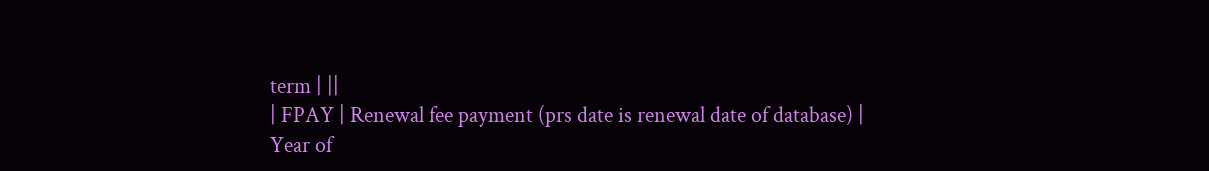term | ||
| FPAY | Renewal fee payment (prs date is renewal date of database) |
Year of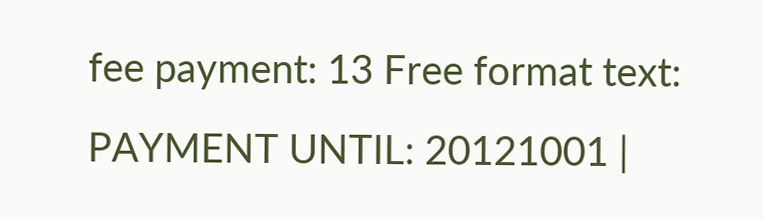fee payment: 13 Free format text: PAYMENT UNTIL: 20121001 |